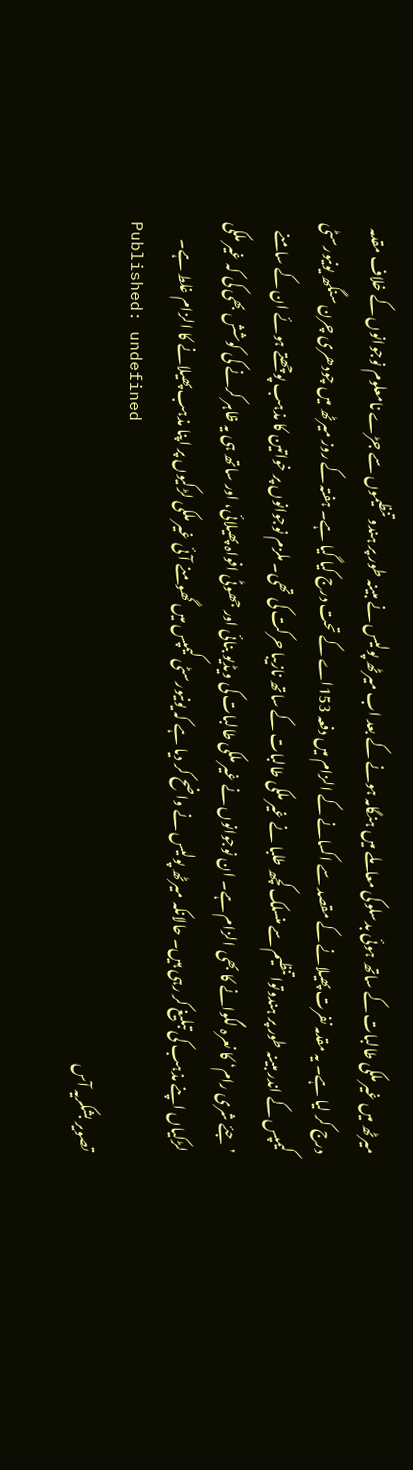میرٹھ میں غیر ملکی طالبات کے ساتھ ہوئی بدسلوکی معاملے میں ہنگامہ ہونے کے بعد اب میرٹھ پولیس نے مبینہ طور پر ہندو تنظیموں سے جڑے نامعلوم نوجوانوں کے خلاف مقدمہ درج کر لیا ہے۔ یہ مقدمہ نفرت پھیلانے کے مقصد سے اکسانے کے الزام میں دفعہ 153اے کے تحت درج کیا گیا ہے۔ ہفتہ کے روز میرٹھ میں چودھری چرن سنگھ یونیورسٹی کیمپس کے اندر مبینہ طور پر ہندوتوا تنظیم سے منسلک کچھ طلبا نے غیر ملکی طالبات کے ساتھ نازیبا حرکت کی تھی۔ ملزم نوجوانوں پر خواتین کا مذہب پوچھتے ہوئے ان کے سامنے ’جئے شری رام‘ کا نعرہ لگوانے کا بھی الزام ہے۔ ان نوجوانوں نے غیر ملکی طالبات کی ویڈیو بنائی اور جھوٹی افواہ پھیلائی، اور ساتھ ہی یہ ظاہر کرنے کی کوشش بھی کی کہ غیر ملکی لڑکیاں اپنے مذہب کی تبلیغ کر رہی ہیں۔ حالانکہ میرٹھ پولیس نے واضح کر دیا ہے کہ یونیورسٹی کیمپس میں گھومنے آئی غیر ملکی لڑکیوں پر اپنا مذہب پھیلانے کا الزام غلط ہے۔
Published: undefined
تصویر بشکریہ آس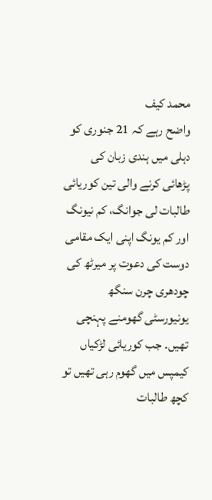محمد کیف
واضح رہے کہ 21 جنوری کو دہلی میں ہندی زبان کی پڑھائی کرنے والی تین کوریائی طالبات لی جوانگ، کم نیونگ اور کم یونگ اپنی ایک مقامی دوست کی دعوت پر میرٹھ کی چودھری چرن سنگھ یونیورسٹی گھومنے پہنچی تھیں۔ جب کوریائی لڑکیاں کیمپس میں گھوم رہی تھیں تو کچھ طالبات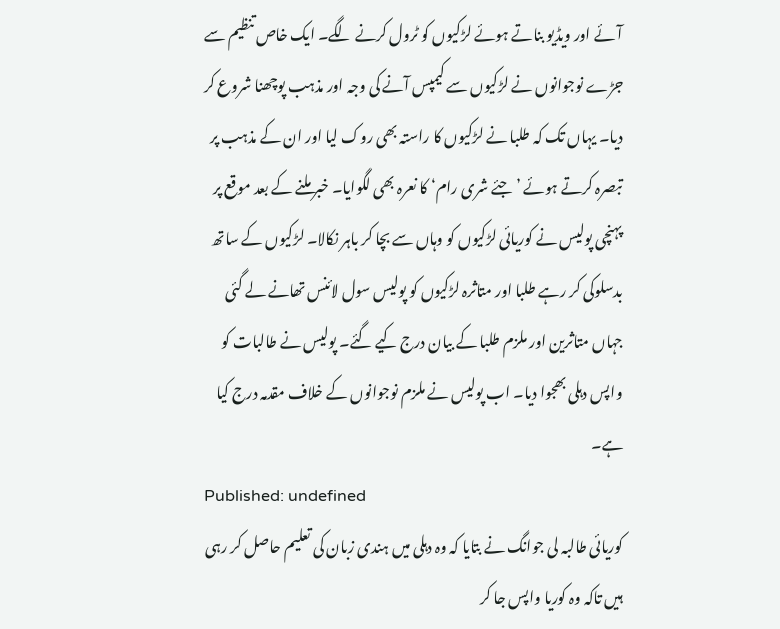آئے اور ویڈیو بناتے ہوئے لڑکیوں کو ٹرول کرنے لگے۔ ایک خاص تنظیم سے جڑے نوجوانوں نے لڑکیوں سے کیمپس آنے کی وجہ اور مذہب پوچھنا شروع کر دیا۔ یہاں تک کہ طلبا نے لڑکیوں کا راستہ بھی روک لیا اور ان کے مذہب پر تبصرہ کرتے ہوئے ’جئے شری رام‘ کا نعرہ بھی لگوایا۔ خبر ملنے کے بعد موقع پر پہنچی پولیس نے کوریائی لڑکیوں کو وہاں سے بچا کر باہر نکالا۔ لڑکیوں کے ساتھ بدسلوکی کر رہے طلبا اور متاثرہ لڑکیوں کو پولیس سول لائنس تھانے لے گئی جہاں متاثرین اور ملزم طلبا کے بیان درج کیے گئے۔ پولیس نے طالبات کو واپس دہلی بھجوا دیا۔ اب پولیس نے ملزم نوجوانوں کے خلاف مقدمہ درج کیا ہے۔
Published: undefined
کوریائی طالبہ لی جوانگ نے بتایا کہ وہ دہلی میں ہندی زبان کی تعلیم حاصل کر رہی ہیں تاکہ وہ کوریا واپس جا کر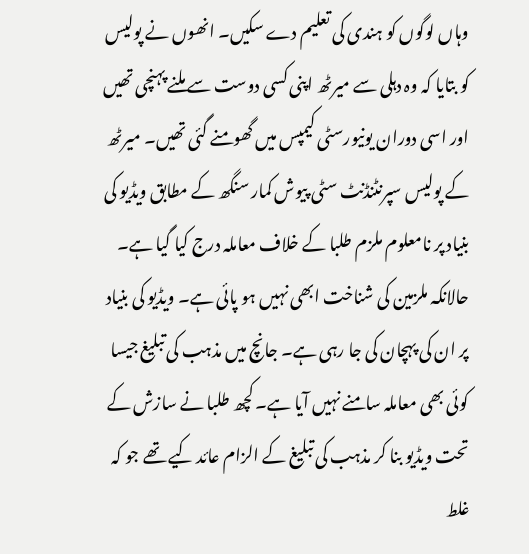وہاں لوگوں کو ہندی کی تعلیم دے سکیں۔ انھوں نے پولیس کو بتایا کہ وہ دہلی سے میرٹھ اپنی کسی دوست سے ملنے پہنچی تھیں اور اسی دوران یونیورسٹی کیمپس میں گھومنے گئی تھیں۔ میرٹھ کے پولیس سپرنٹنڈنٹ سٹی پیوش کمار سنگھ کے مطابق ویڈیو کی بنیاد پر نامعلوم ملزم طلبا کے خلاف معاملہ درج کیا گیا ہے۔ حالانکہ ملزمین کی شناخت ابھی نہیں ہو پائی ہے۔ ویڈیو کی بنیاد پر ان کی پہچان کی جا رہی ہے۔ جانچ میں مذہب کی تبلیغ جیسا کوئی بھی معاملہ سامنے نہیں آیا ہے۔ کچھ طلبا نے سازش کے تحت ویڈیو بنا کر مذہب کی تبلیغ کے الزام عائد کیے تھے جو کہ غلط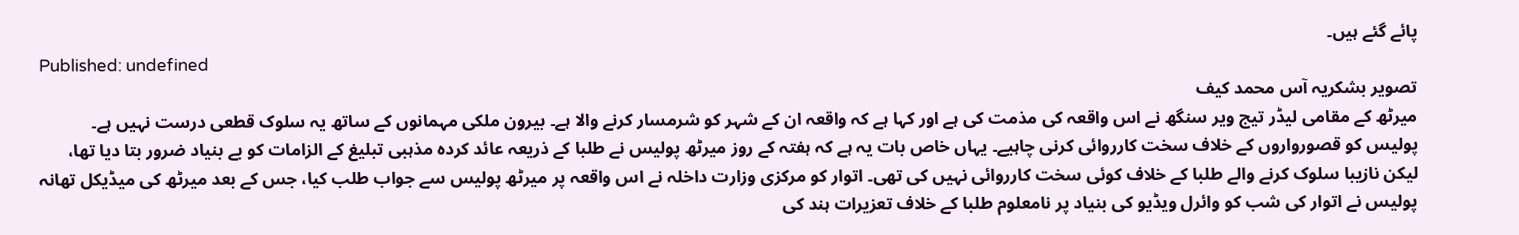پائے گئے ہیں۔
Published: undefined
تصویر بشکریہ آس محمد کیف
میرٹھ کے مقامی لیڈر تیج ویر سنگھ نے اس واقعہ کی مذمت کی ہے اور کہا ہے کہ واقعہ ان کے شہر کو شرمسار کرنے والا ہے۔ بیرون ملکی مہمانوں کے ساتھ یہ سلوک قطعی درست نہیں ہے۔ پولیس کو قصورواروں کے خلاف سخت کارروائی کرنی چاہیے۔ یہاں خاص بات یہ ہے کہ ہفتہ کے روز میرٹھ پولیس نے طلبا کے ذریعہ عائد کردہ مذہبی تبلیغ کے الزامات کو بے بنیاد ضرور بتا دیا تھا، لیکن نازیبا سلوک کرنے والے طلبا کے خلاف کوئی سخت کارروائی نہیں کی تھی۔ اتوار کو مرکزی وزارت داخلہ نے اس واقعہ پر میرٹھ پولیس سے جواب طلب کیا، جس کے بعد میرٹھ کی میڈیکل تھانہ پولیس نے اتوار کی شب کو وائرل ویڈیو کی بنیاد پر نامعلوم طلبا کے خلاف تعزیرات ہند کی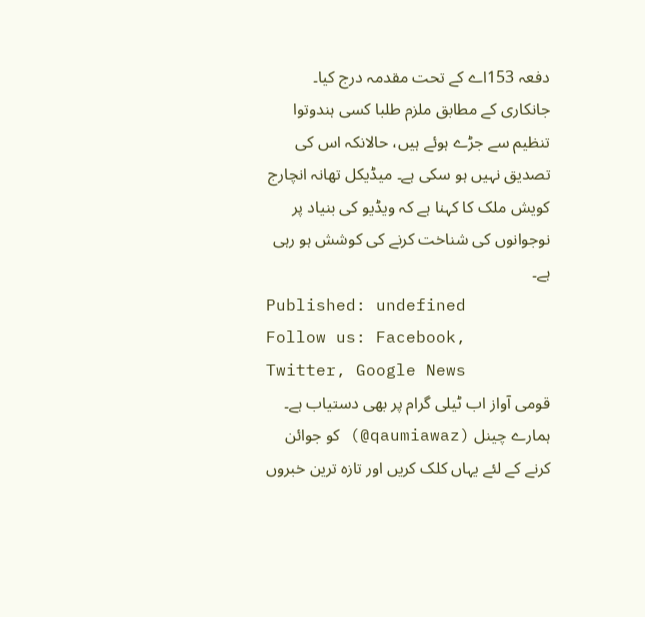دفعہ 153اے کے تحت مقدمہ درج کیا۔ جانکاری کے مطابق ملزم طلبا کسی ہندوتوا تنظیم سے جڑے ہوئے ہیں، حالانکہ اس کی تصدیق نہیں ہو سکی ہے۔ میڈیکل تھانہ انچارج کویش ملک کا کہنا ہے کہ ویڈیو کی بنیاد پر نوجوانوں کی شناخت کرنے کی کوشش ہو رہی ہے۔
Published: undefined
Follow us: Facebook, Twitter, Google News
قومی آواز اب ٹیلی گرام پر بھی دستیاب ہے۔ ہمارے چینل (qaumiawaz@) کو جوائن کرنے کے لئے یہاں کلک کریں اور تازہ ترین خبروں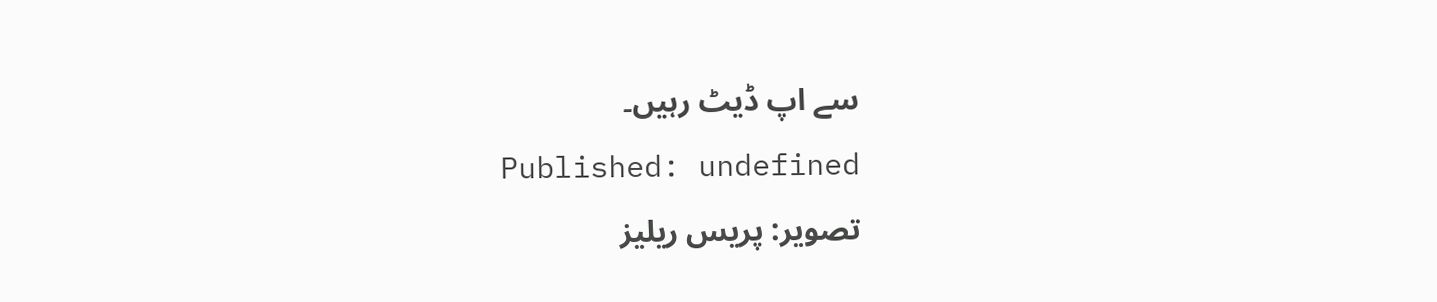سے اپ ڈیٹ رہیں۔
Published: undefined
تصویر: پریس ریلیز